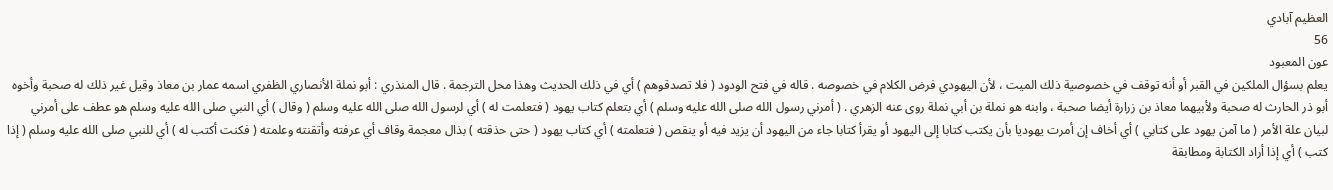العظيم آبادي
56
عون المعبود
يعلم بسؤال الملكين في القبر أو أنه توقف في خصوصية ذلك الميت ، لأن اليهودي فرض الكلام في خصوصه . قاله في فتح الودود ( فلا تصدقوهم ) أي في ذلك الحديث وهذا محل الترجمة . قال المنذري : أبو نملة الأنصاري الظفري اسمه عمار بن معاذ وقيل غير ذلك له صحبة وأخوه أبو ذر الحارث له صحبة ولأبيهما معاذ بن زرارة أيضا صحبة ، وابنه هو نملة بن أبي نملة روى عنه الزهري . ( أمرني رسول الله صلى الله عليه وسلم ) أي بتعلم كتاب يهود ( فتعلمت له ) أي لرسول الله صلى الله عليه وسلم ( وقال ) أي النبي صلى الله عليه وسلم هو عطف على أمرني لبيان علة الأمر ( ما آمن يهود على كتابي ) أي أخاف إن أمرت يهوديا بأن يكتب كتابا إلى اليهود أو يقرأ كتابا جاء من اليهود أن يزيد فيه أو ينقص ( فتعلمته ) أي كتاب يهود ( حتى حذقته ) بذال معجمة وقاف أي عرفته وأتقنته وعلمته ( فكنت أكتب له ) أي للنبي صلى الله عليه وسلم ( إذا كتب ) أي إذا أراد الكتابة ومطابقة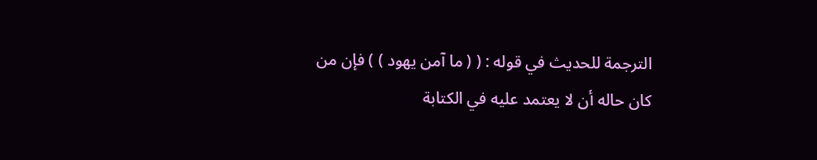الترجمة للحديث في قوله : ( ( ما آمن يهود ) ) فإن من كان حاله أن لا يعتمد عليه في الكتابة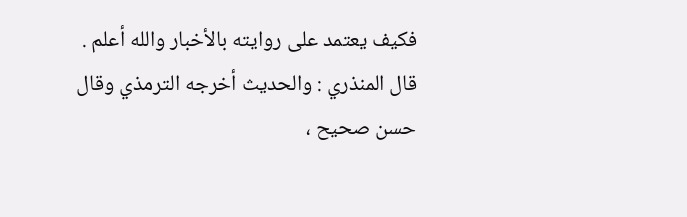فكيف يعتمد على روايته بالأخبار والله أعلم . قال المنذري : والحديث أخرجه الترمذي وقال حسن صحيح ،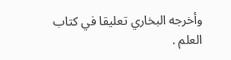وأخرجه البخاري تعليقا في كتاب العلم .